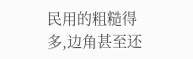民用的粗糙得多,边角甚至还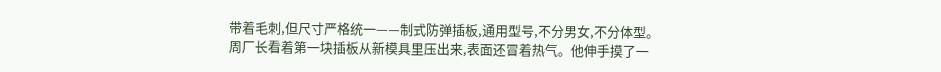带着毛刺,但尺寸严格统一——制式防弹插板,通用型号,不分男女,不分体型。
周厂长看着第一块插板从新模具里压出来,表面还冒着热气。他伸手摸了一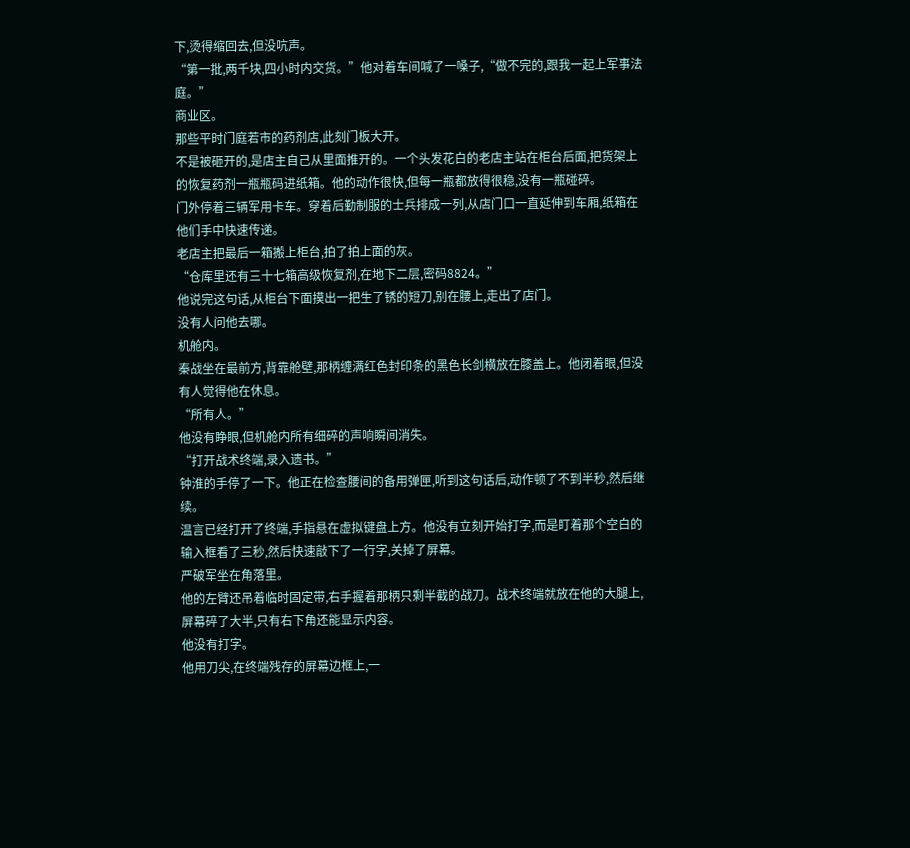下,烫得缩回去,但没吭声。
“第一批,两千块,四小时内交货。”他对着车间喊了一嗓子,“做不完的,跟我一起上军事法庭。”
商业区。
那些平时门庭若市的药剂店,此刻门板大开。
不是被砸开的,是店主自己从里面推开的。一个头发花白的老店主站在柜台后面,把货架上的恢复药剂一瓶瓶码进纸箱。他的动作很快,但每一瓶都放得很稳,没有一瓶碰碎。
门外停着三辆军用卡车。穿着后勤制服的士兵排成一列,从店门口一直延伸到车厢,纸箱在他们手中快速传递。
老店主把最后一箱搬上柜台,拍了拍上面的灰。
“仓库里还有三十七箱高级恢复剂,在地下二层,密码8824。”
他说完这句话,从柜台下面摸出一把生了锈的短刀,别在腰上,走出了店门。
没有人问他去哪。
机舱内。
秦战坐在最前方,背靠舱壁,那柄缠满红色封印条的黑色长剑横放在膝盖上。他闭着眼,但没有人觉得他在休息。
“所有人。”
他没有睁眼,但机舱内所有细碎的声响瞬间消失。
“打开战术终端,录入遗书。”
钟淮的手停了一下。他正在检查腰间的备用弹匣,听到这句话后,动作顿了不到半秒,然后继续。
温言已经打开了终端,手指悬在虚拟键盘上方。他没有立刻开始打字,而是盯着那个空白的输入框看了三秒,然后快速敲下了一行字,关掉了屏幕。
严破军坐在角落里。
他的左臂还吊着临时固定带,右手握着那柄只剩半截的战刀。战术终端就放在他的大腿上,屏幕碎了大半,只有右下角还能显示内容。
他没有打字。
他用刀尖,在终端残存的屏幕边框上,一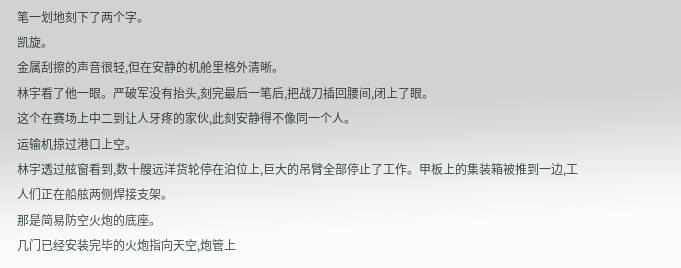笔一划地刻下了两个字。
凯旋。
金属刮擦的声音很轻,但在安静的机舱里格外清晰。
林宇看了他一眼。严破军没有抬头,刻完最后一笔后,把战刀插回腰间,闭上了眼。
这个在赛场上中二到让人牙疼的家伙,此刻安静得不像同一个人。
运输机掠过港口上空。
林宇透过舷窗看到,数十艘远洋货轮停在泊位上,巨大的吊臂全部停止了工作。甲板上的集装箱被推到一边,工人们正在船舷两侧焊接支架。
那是简易防空火炮的底座。
几门已经安装完毕的火炮指向天空,炮管上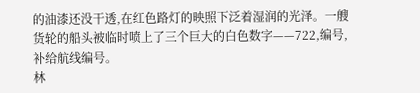的油漆还没干透,在红色路灯的映照下泛着湿润的光泽。一艘货轮的船头被临时喷上了三个巨大的白色数字——722,编号,补给航线编号。
林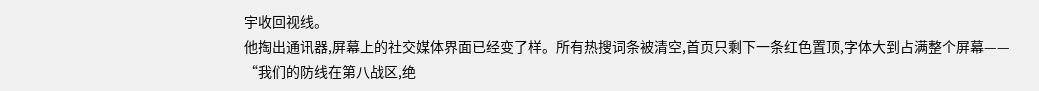宇收回视线。
他掏出通讯器,屏幕上的社交媒体界面已经变了样。所有热搜词条被清空,首页只剩下一条红色置顶,字体大到占满整个屏幕——
“我们的防线在第八战区,绝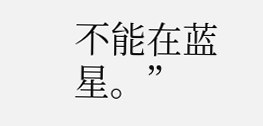不能在蓝星。”